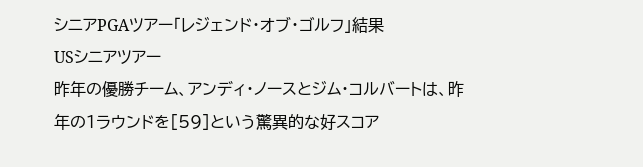シニアPGAツアー「レジェンド・オブ・ゴルフ」結果
USシニアツアー
昨年の優勝チーム、アンディ・ノースとジム・コルバートは、昨年の1ラウンドを[59]という驚異的な好スコア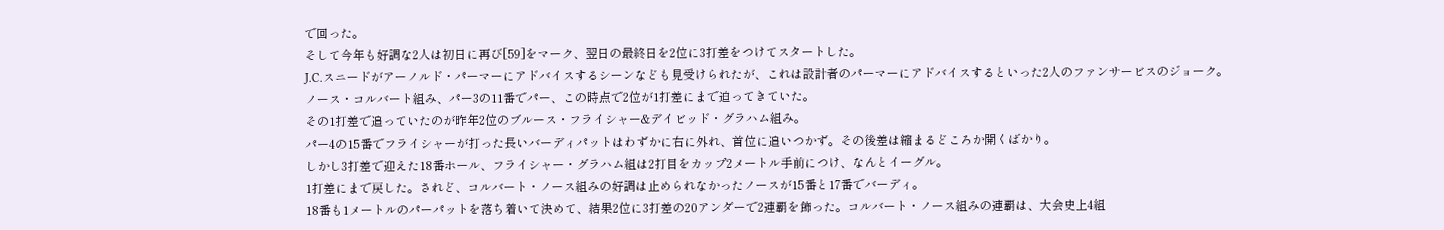で回った。
そして今年も好調な2人は初日に再び[59]をマーク、翌日の最終日を2位に3打差をつけてスタートした。
J.C.スニードがアーノルド・パーマーにアドバイスするシーンなども見受けられたが、これは設計者のパーマーにアドバイスするといった2人のファンサービスのジョーク。
ノース・コルバート組み、パー3の11番でパー、この時点で2位が1打差にまで迫ってきていた。
その1打差で追っていたのが昨年2位のブルース・フライシャー&デイビッド・グラハム組み。
パー4の15番でフライシャーが打った長いバーディパットはわずかに右に外れ、首位に追いつかず。その後差は縮まるどころか開くばかり。
しかし3打差で迎えた18番ホール、フライシャー・グラハム組は2打目をカップ2メートル手前につけ、なんとイーグル。
1打差にまで戻した。されど、コルバート・ノース組みの好調は止められなかったノースが15番と17番でバーディ。
18番も1メートルのパーパットを落ち着いて決めて、結果2位に3打差の20アンダーで2連覇を飾った。コルバート・ノース組みの連覇は、大会史上4組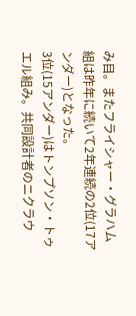み目。またフライシャー・グラハム組は昨年に続いて2年連続の2位(17アンダー)となった。
3位(15アンダー)はトンプソン・トゥエル組み。共同設計者のニクラウ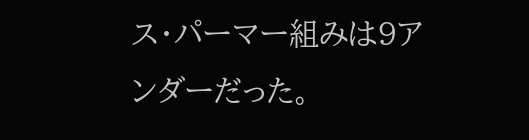ス・パーマー組みは9アンダーだった。